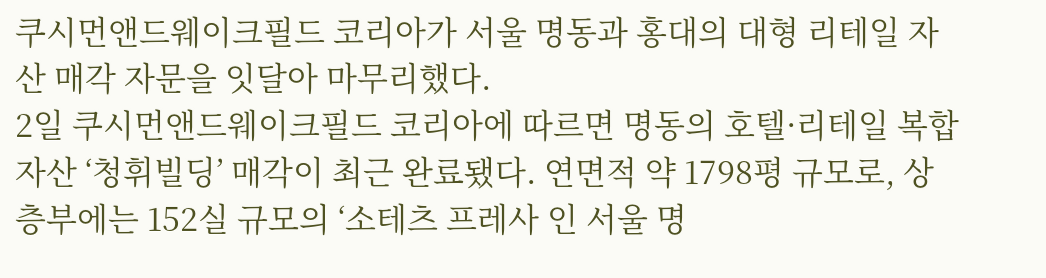쿠시먼앤드웨이크필드 코리아가 서울 명동과 홍대의 대형 리테일 자산 매각 자문을 잇달아 마무리했다.
2일 쿠시먼앤드웨이크필드 코리아에 따르면 명동의 호텔·리테일 복합자산 ‘청휘빌딩’ 매각이 최근 완료됐다. 연면적 약 1798평 규모로, 상층부에는 152실 규모의 ‘소테츠 프레사 인 서울 명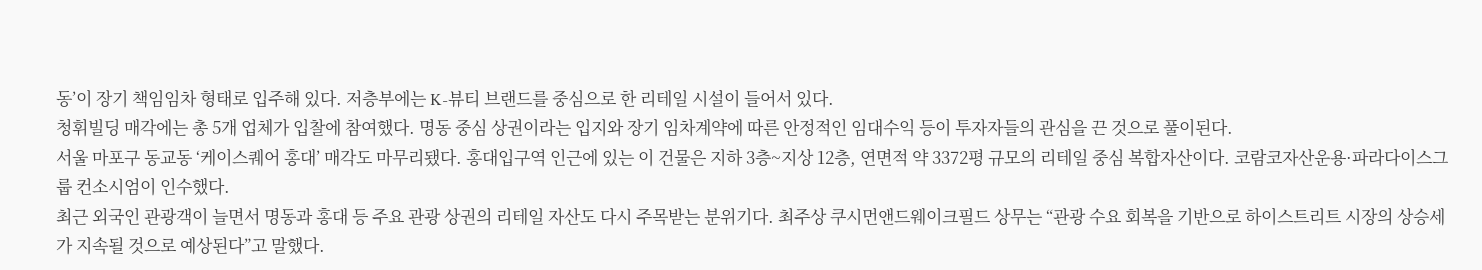동’이 장기 책임임차 형태로 입주해 있다. 저층부에는 K-뷰티 브랜드를 중심으로 한 리테일 시설이 들어서 있다.
청휘빌딩 매각에는 총 5개 업체가 입찰에 참여했다. 명동 중심 상권이라는 입지와 장기 임차계약에 따른 안정적인 임대수익 등이 투자자들의 관심을 끈 것으로 풀이된다.
서울 마포구 동교동 ‘케이스퀘어 홍대’ 매각도 마무리됐다. 홍대입구역 인근에 있는 이 건물은 지하 3층~지상 12층, 연면적 약 3372평 규모의 리테일 중심 복합자산이다. 코람코자산운용·파라다이스그룹 컨소시엄이 인수했다.
최근 외국인 관광객이 늘면서 명동과 홍대 등 주요 관광 상권의 리테일 자산도 다시 주목받는 분위기다. 최주상 쿠시먼앤드웨이크필드 상무는 “관광 수요 회복을 기반으로 하이스트리트 시장의 상승세가 지속될 것으로 예상된다”고 말했다.